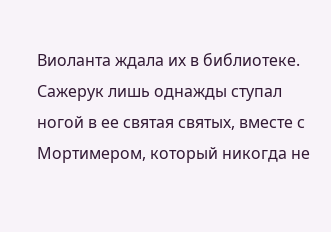Виоланта ждала их в библиотеке. Сажерук лишь однажды ступал ногой в ее святая святых, вместе с Мортимером, который никогда не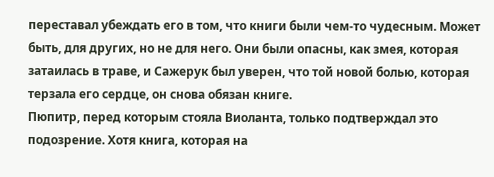переставал убеждать его в том, что книги были чем-то чудесным. Может быть, для других, но не для него. Они были опасны, как змея, которая затаилась в траве, и Сажерук был уверен, что той новой болью, которая терзала его сердце, он снова обязан книге.
Пюпитр, перед которым стояла Виоланта, только подтверждал это подозрение. Хотя книга, которая на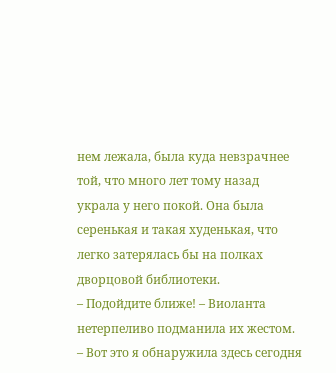нем лежала, была куда невзрачнее той, что много лет тому назад украла у него покой. Она была серенькая и такая худенькая, что легко затерялась бы на полках дворцовой библиотеки.
– Подойдите ближе! – Виоланта нетерпеливо подманила их жестом. – Вот это я обнаружила здесь сегодня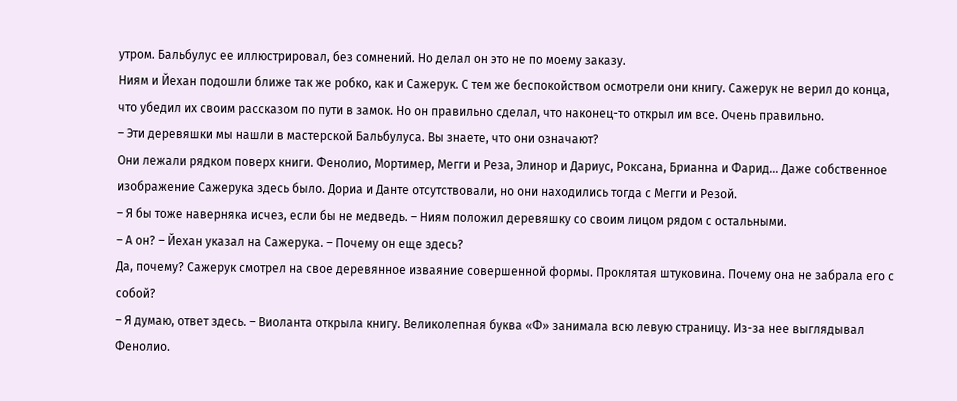утром. Бальбулус ее иллюстрировал, без сомнений. Но делал он это не по моему заказу.
Ниям и Йехан подошли ближе так же робко, как и Сажерук. С тем же беспокойством осмотрели они книгу. Сажерук не верил до конца, что убедил их своим рассказом по пути в замок. Но он правильно сделал, что наконец-то открыл им все. Очень правильно.
– Эти деревяшки мы нашли в мастерской Бальбулуса. Вы знаете, что они означают?
Они лежали рядком поверх книги. Фенолио, Мортимер, Мегги и Реза, Элинор и Дариус, Роксана, Брианна и Фарид… Даже собственное изображение Сажерука здесь было. Дориа и Данте отсутствовали, но они находились тогда с Мегги и Резой.
– Я бы тоже наверняка исчез, если бы не медведь. – Ниям положил деревяшку со своим лицом рядом с остальными.
– А он? – Йехан указал на Сажерука. – Почему он еще здесь?
Да, почему? Сажерук смотрел на свое деревянное изваяние совершенной формы. Проклятая штуковина. Почему она не забрала его с собой?
– Я думаю, ответ здесь. – Виоланта открыла книгу. Великолепная буква «Ф» занимала всю левую страницу. Из-за нее выглядывал Фенолио.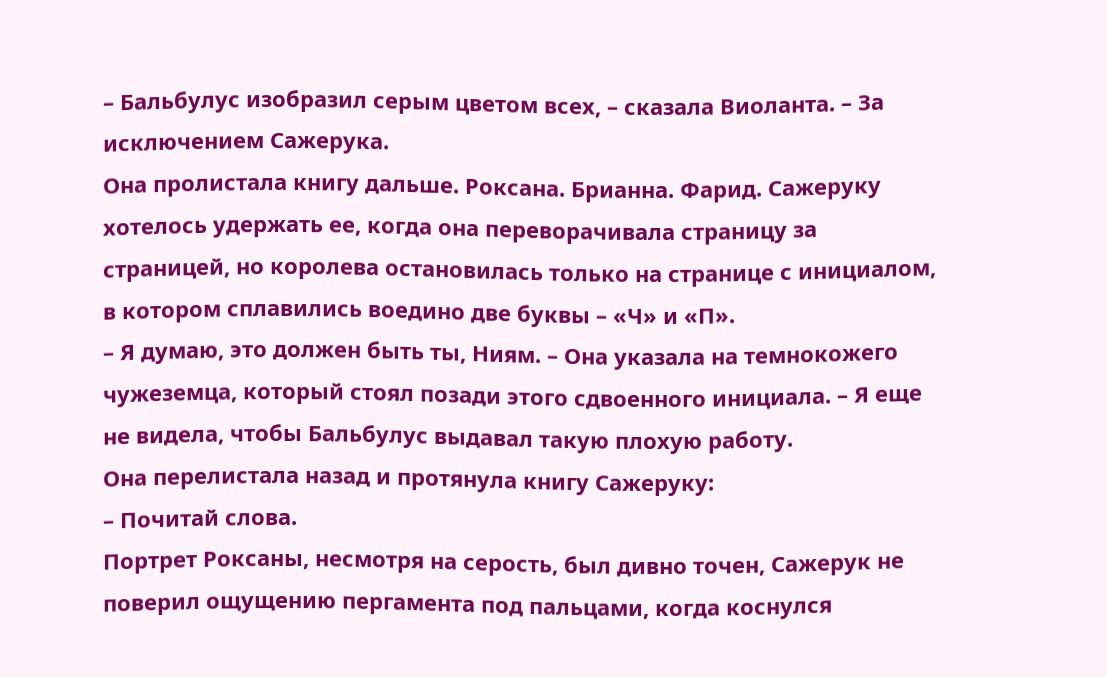– Бальбулус изобразил серым цветом всех, – сказала Виоланта. – За исключением Сажерука.
Она пролистала книгу дальше. Роксана. Брианна. Фарид. Сажеруку хотелось удержать ее, когда она переворачивала страницу за страницей, но королева остановилась только на странице с инициалом, в котором сплавились воедино две буквы – «Ч» и «П».
– Я думаю, это должен быть ты, Ниям. – Она указала на темнокожего чужеземца, который стоял позади этого сдвоенного инициала. – Я еще не видела, чтобы Бальбулус выдавал такую плохую работу.
Она перелистала назад и протянула книгу Сажеруку:
– Почитай слова.
Портрет Роксаны, несмотря на серость, был дивно точен, Сажерук не поверил ощущению пергамента под пальцами, когда коснулся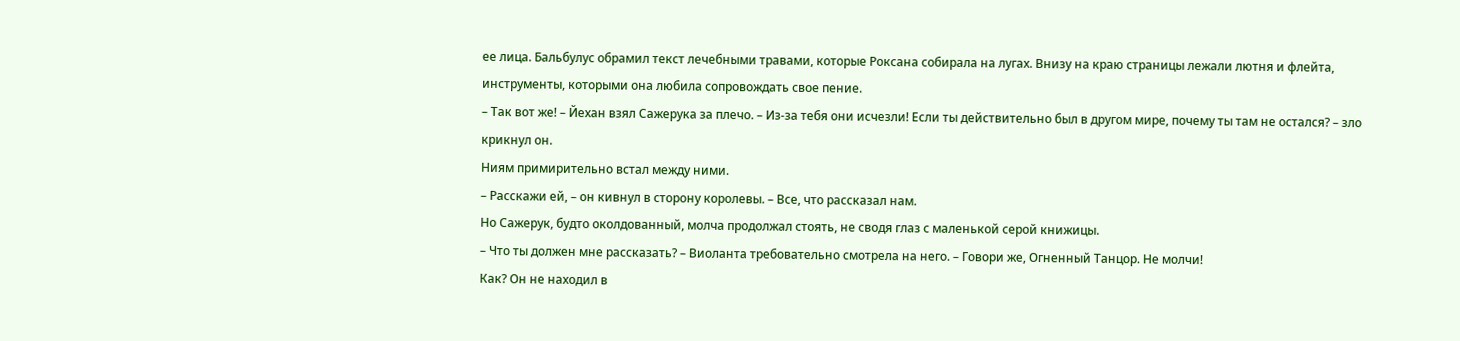ее лица. Бальбулус обрамил текст лечебными травами, которые Роксана собирала на лугах. Внизу на краю страницы лежали лютня и флейта, инструменты, которыми она любила сопровождать свое пение.
– Так вот же! – Йехан взял Сажерука за плечо. – Из-за тебя они исчезли! Если ты действительно был в другом мире, почему ты там не остался? – зло крикнул он.
Ниям примирительно встал между ними.
– Расскажи ей, – он кивнул в сторону королевы. – Все, что рассказал нам.
Но Сажерук, будто околдованный, молча продолжал стоять, не сводя глаз с маленькой серой книжицы.
– Что ты должен мне рассказать? – Виоланта требовательно смотрела на него. – Говори же, Огненный Танцор. Не молчи!
Как? Он не находил в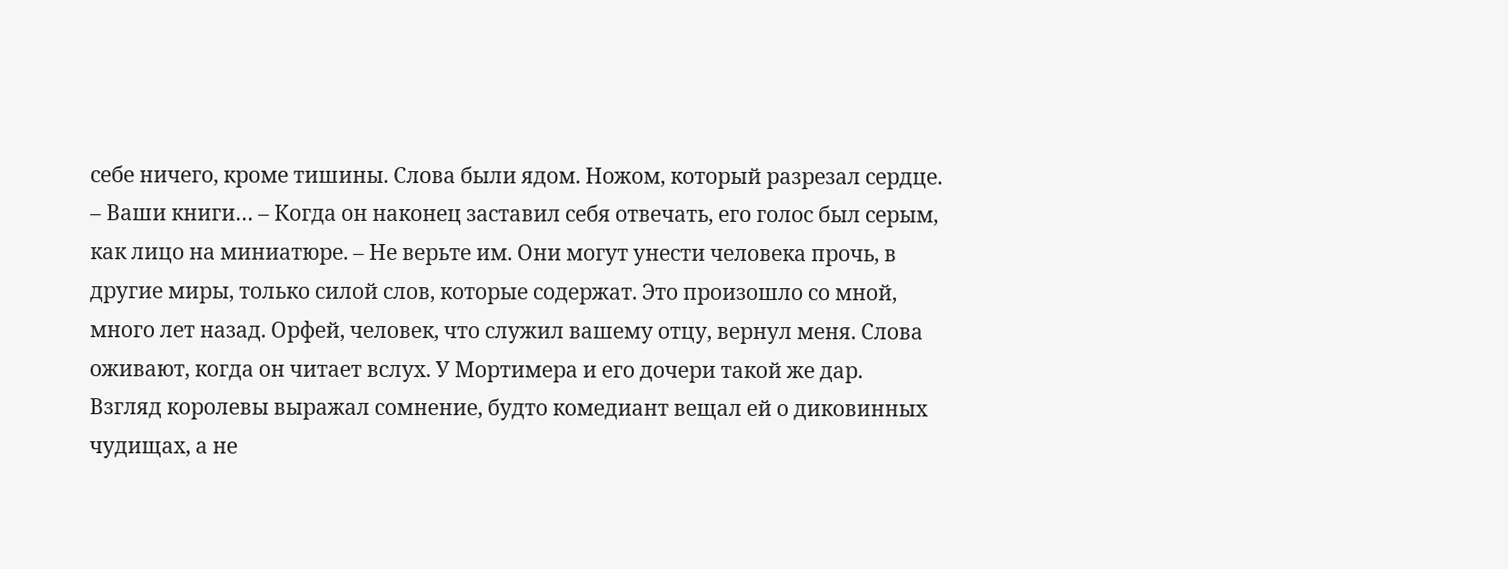себе ничего, кроме тишины. Слова были ядом. Ножом, который разрезал сердце.
– Ваши книги… – Когда он наконец заставил себя отвечать, его голос был серым, как лицо на миниатюре. – Не верьте им. Они могут унести человека прочь, в другие миры, только силой слов, которые содержат. Это произошло со мной, много лет назад. Орфей, человек, что служил вашему отцу, вернул меня. Слова оживают, когда он читает вслух. У Мортимера и его дочери такой же дар.
Взгляд королевы выражал сомнение, будто комедиант вещал ей о диковинных чудищах, а не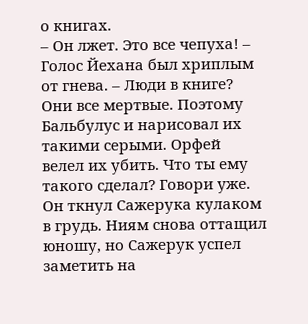о книгах.
– Он лжет. Это все чепуха! – Голос Йехана был хриплым от гнева. – Люди в книге? Они все мертвые. Поэтому Бальбулус и нарисовал их такими серыми. Орфей велел их убить. Что ты ему такого сделал? Говори уже.
Он ткнул Сажерука кулаком в грудь. Ниям снова оттащил юношу, но Сажерук успел заметить на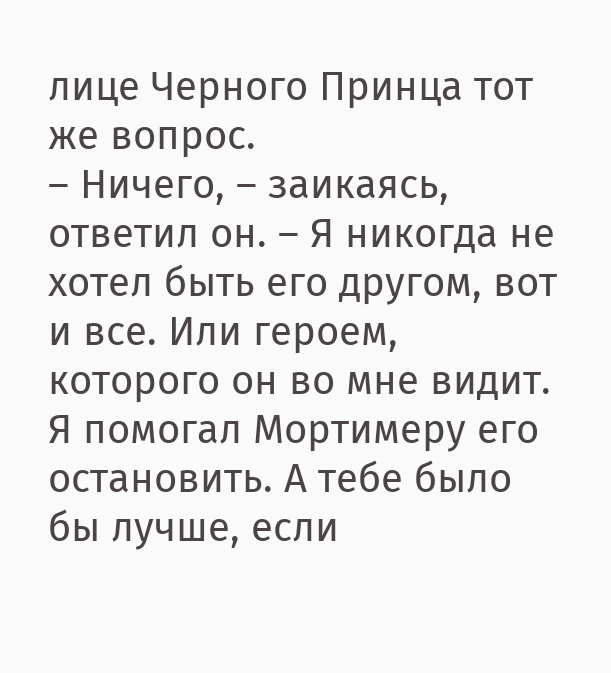лице Черного Принца тот же вопрос.
– Ничего, – заикаясь, ответил он. – Я никогда не хотел быть его другом, вот и все. Или героем, которого он во мне видит. Я помогал Мортимеру его остановить. А тебе было бы лучше, если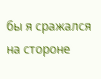бы я сражался на стороне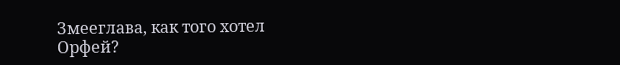Змееглава, как того хотел Орфей?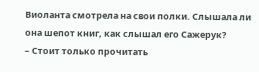Виоланта смотрела на свои полки. Слышала ли она шепот книг, как слышал его Сажерук?
– Стоит только прочитать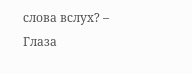слова вслух? – Глаза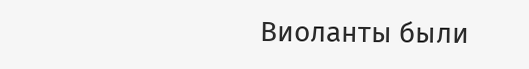Виоланты были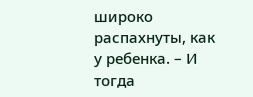широко распахнуты, как у ребенка. – И тогда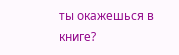ты окажешься в книге?